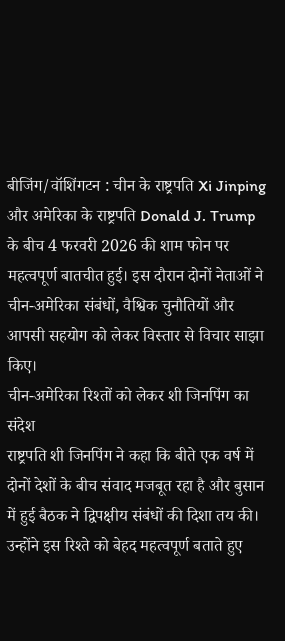बीजिंग/वॉशिंगटन : चीन के राष्ट्रपति Xi Jinping और अमेरिका के राष्ट्रपति Donald J. Trump के बीच 4 फरवरी 2026 की शाम फोन पर महत्वपूर्ण बातचीत हुई। इस दौरान दोनों नेताओं ने चीन-अमेरिका संबंधों, वैश्विक चुनौतियों और आपसी सहयोग को लेकर विस्तार से विचार साझा किए।
चीन-अमेरिका रिश्तों को लेकर शी जिनपिंग का संदेश
राष्ट्रपति शी जिनपिंग ने कहा कि बीते एक वर्ष में दोनों देशों के बीच संवाद मजबूत रहा है और बुसान में हुई बैठक ने द्विपक्षीय संबंधों की दिशा तय की। उन्होंने इस रिश्ते को बेहद महत्वपूर्ण बताते हुए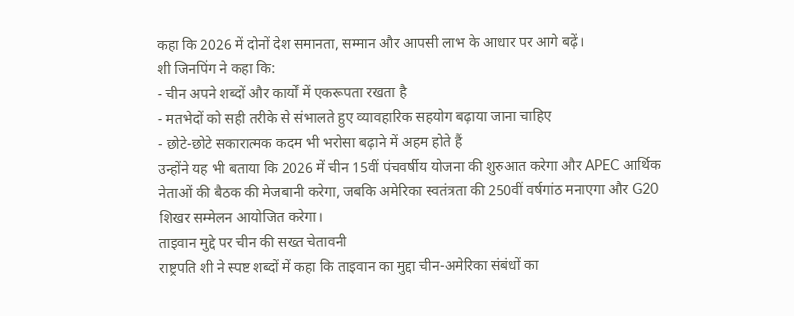कहा कि 2026 में दोनों देश समानता, सम्मान और आपसी लाभ के आधार पर आगे बढ़ें।
शी जिनपिंग ने कहा कि:
- चीन अपने शब्दों और कार्यों में एकरूपता रखता है
- मतभेदों को सही तरीके से संभालते हुए व्यावहारिक सहयोग बढ़ाया जाना चाहिए
- छोटे-छोटे सकारात्मक कदम भी भरोसा बढ़ाने में अहम होते हैं
उन्होंने यह भी बताया कि 2026 में चीन 15वीं पंचवर्षीय योजना की शुरुआत करेगा और APEC आर्थिक नेताओं की बैठक की मेजबानी करेगा, जबकि अमेरिका स्वतंत्रता की 250वीं वर्षगांठ मनाएगा और G20 शिखर सम्मेलन आयोजित करेगा।
ताइवान मुद्दे पर चीन की सख्त चेतावनी
राष्ट्रपति शी ने स्पष्ट शब्दों में कहा कि ताइवान का मुद्दा चीन-अमेरिका संबंधों का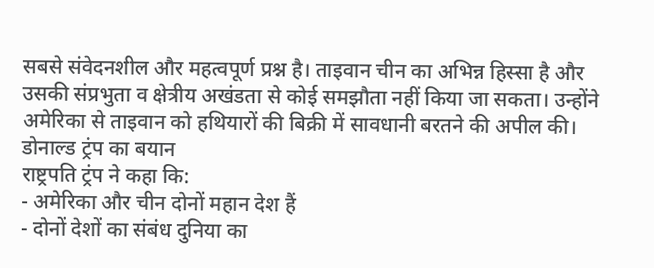सबसे संवेदनशील और महत्वपूर्ण प्रश्न है। ताइवान चीन का अभिन्न हिस्सा है और उसकी संप्रभुता व क्षेत्रीय अखंडता से कोई समझौता नहीं किया जा सकता। उन्होंने अमेरिका से ताइवान को हथियारों की बिक्री में सावधानी बरतने की अपील की।
डोनाल्ड ट्रंप का बयान
राष्ट्रपति ट्रंप ने कहा कि:
- अमेरिका और चीन दोनों महान देश हैं
- दोनों देशों का संबंध दुनिया का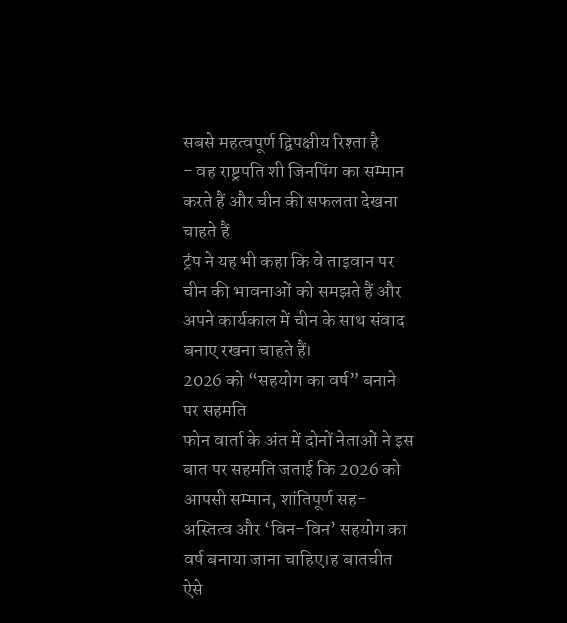सबसे महत्वपूर्ण द्विपक्षीय रिश्ता है
- वह राष्ट्रपति शी जिनपिंग का सम्मान करते हैं और चीन की सफलता देखना चाहते हैं
ट्रंप ने यह भी कहा कि वे ताइवान पर चीन की भावनाओं को समझते हैं और अपने कार्यकाल में चीन के साथ संवाद बनाए रखना चाहते हैं।
2026 को “सहयोग का वर्ष” बनाने पर सहमति
फोन वार्ता के अंत में दोनों नेताओं ने इस बात पर सहमति जताई कि 2026 को आपसी सम्मान, शांतिपूर्ण सह-अस्तित्व और ‘विन-विन’ सहयोग का वर्ष बनाया जाना चाहिए।ह बातचीत ऐसे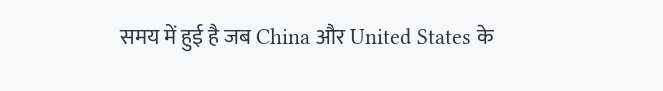समय में हुई है जब China और United States के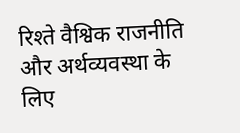रिश्ते वैश्विक राजनीति और अर्थव्यवस्था के लिए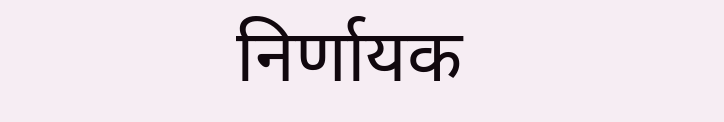निर्णायक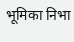भूमिका निभा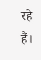रहे हैं।